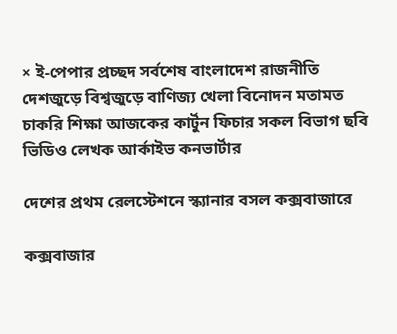× ই-পেপার প্রচ্ছদ সর্বশেষ বাংলাদেশ রাজনীতি দেশজুড়ে বিশ্বজুড়ে বাণিজ্য খেলা বিনোদন মতামত চাকরি শিক্ষা আজকের কার্টুন ফিচার সকল বিভাগ ছবি ভিডিও লেখক আর্কাইভ কনভার্টার

দেশের প্রথম রেলস্টেশনে স্ক্যানার বসল কক্সবাজারে

কক্সবাজার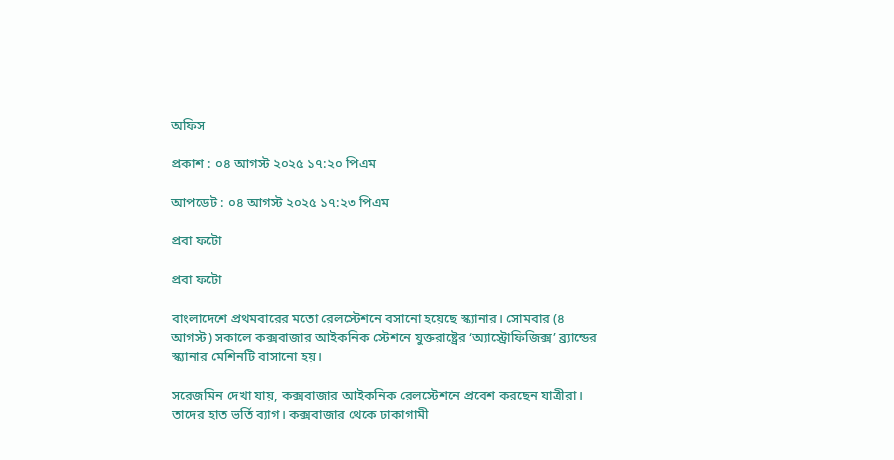অফিস

প্রকাশ : ০৪ আগস্ট ২০২৫ ১৭:২০ পিএম

আপডেট : ০৪ আগস্ট ২০২৫ ১৭:২৩ পিএম

প্রবা ফটো

প্রবা ফটো

বাংলাদেশে প্রথমবারের মতো রেলস্টেশনে বসানো হয়েছে স্ক্যানার। সোমবার (৪ আগস্ট) সকালে কক্সবাজার আইকনিক স্টেশনে যুক্তরাষ্ট্রের ‘অ্যাস্ট্রোফিজিক্স’ ব্র্যান্ডের স্ক্যানার মেশিনটি বাসানো হয়।

সরেজমিন দেখা যায়, কক্সবাজার আইকনিক রেলস্টেশনে প্রবেশ করছেন যাত্রীরা। তাদের হাত ভর্তি ব্যাগ। কক্সবাজার থেকে ঢাকাগামী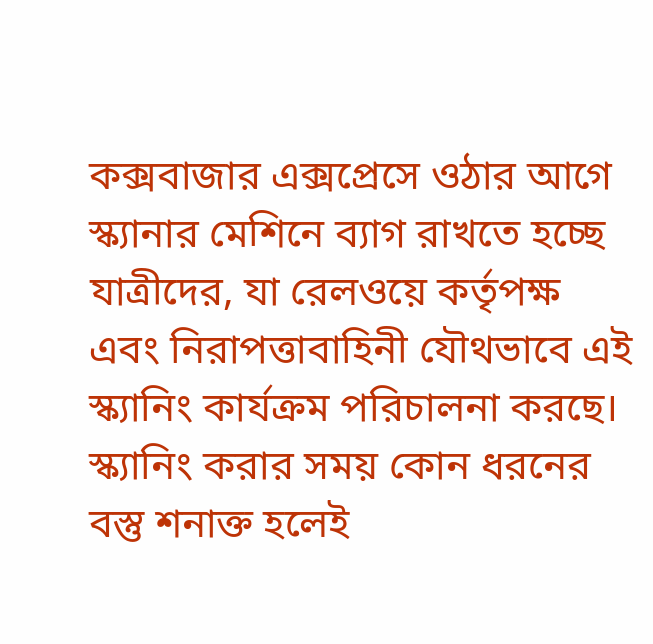কক্সবাজার এক্সপ্রেসে ওঠার আগে স্ক্যানার মেশিনে ব্যাগ রাখতে হচ্ছে যাত্রীদের, যা রেলওয়ে কর্তৃপক্ষ এবং নিরাপত্তাবাহিনী যৌথভাবে এই স্ক্যানিং কার্যক্রম পরিচালনা করছে। স্ক্যানিং করার সময় কোন ধরনের বস্তু শনাক্ত হলেই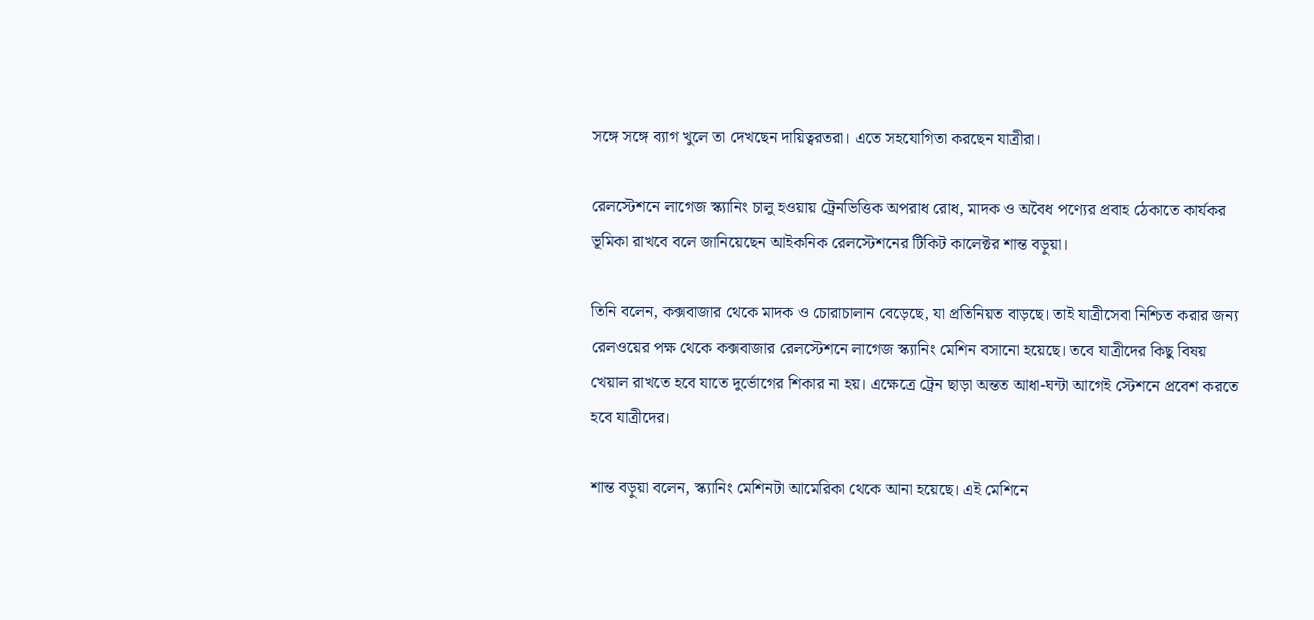সঙ্গে সঙ্গে ব্যাগ খুলে তা দেখছেন দায়িত্বরতরা। এতে সহযোগিতা করছেন যাত্রীরা।

রেলস্টেশনে লাগেজ স্ক্যানিং চালু হওয়ায় ট্রেনভিত্তিক অপরাধ রোধ, মাদক ও অবৈধ পণ্যের প্রবাহ ঠেকাতে কার্যকর ভূমিকা রাখবে বলে জানিয়েছেন আইকনিক রেলস্টেশনের টিকিট কালেক্টর শান্ত বড়ুয়া।

তিনি বলেন, কক্সবাজার থেকে মাদক ও চোরাচালান বেড়েছে, যা প্রতিনিয়ত বাড়ছে। তাই যাত্রীসেবা নিশ্চিত করার জন্য রেলওয়ের পক্ষ থেকে কক্সবাজার রেলস্টেশনে লাগেজ স্ক্যানিং মেশিন বসানো হয়েছে। তবে যাত্রীদের কিছু বিষয় খেয়াল রাখতে হবে যাতে দুর্ভোগের শিকার না হয়। এক্ষেত্রে ট্রেন ছাড়া অন্তত আধা-ঘন্টা আগেই স্টেশনে প্রবেশ করতে হবে যাত্রীদের।

শান্ত বড়ুয়া বলেন, স্ক্যানিং মেশিনটা আমেরিকা থেকে আনা হয়েছে। এই মেশিনে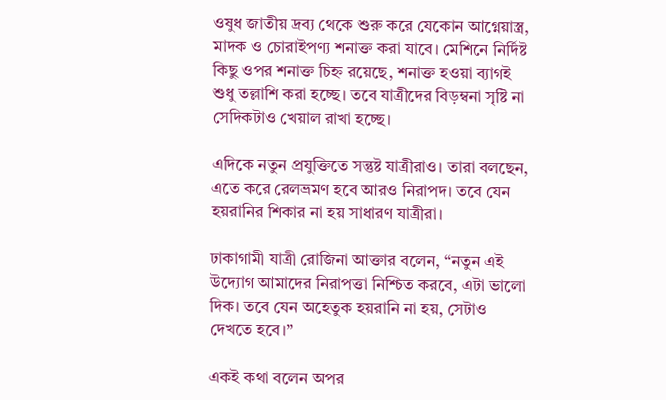ওষুধ জাতীয় দ্রব্য থেকে শুরু করে যেকোন আগ্নেয়াস্ত্র, মাদক ও চোরাইপণ্য শনাক্ত করা যাবে। মেশিনে নির্দিষ্ট কিছু ওপর শনাক্ত চিহ্ন রয়েছে, শনাক্ত হওয়া ব্যাগই শুধু তল্লাশি করা হচ্ছে। তবে যাত্রীদের বিড়ম্বনা সৃষ্টি না সেদিকটাও খেয়াল রাখা হচ্ছে।

এদিকে নতুন প্রযুক্তিতে সন্তুষ্ট যাত্রীরাও। তারা বলছেন, এতে করে রেলভ্রমণ হবে আরও নিরাপদ। তবে যেন হয়রানির শিকার না হয় সাধারণ যাত্রীরা।

ঢাকাগামী যাত্রী রোজিনা আক্তার বলেন, “নতুন এই উদ্যোগ আমাদের নিরাপত্তা নিশ্চিত করবে, এটা ভালো দিক। তবে যেন অহেতুক হয়রানি না হয়, সেটাও দেখতে হবে।”

একই কথা বলেন অপর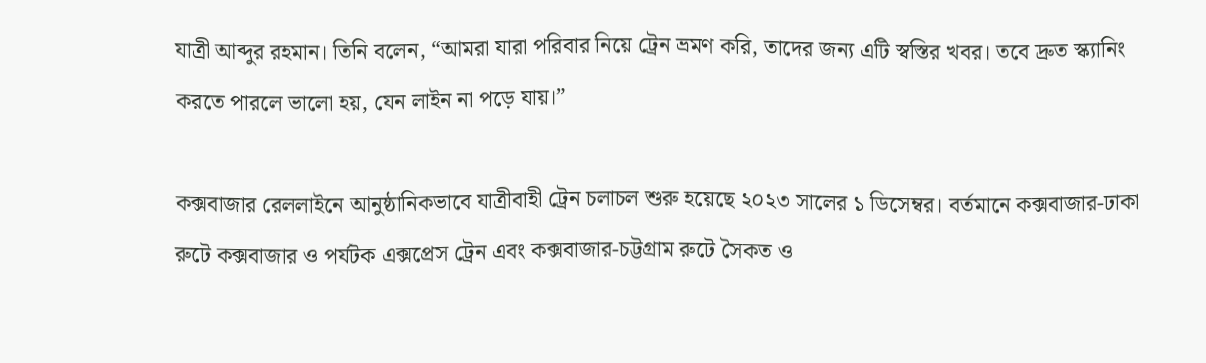যাত্রী আব্দুর রহমান। তিনি বলেন, “আমরা যারা পরিবার নিয়ে ট্রেন ভ্রমণ করি, তাদের জন্য এটি স্বস্তির খবর। তবে দ্রুত স্ক্যানিং করতে পারলে ভালো হয়, যেন লাইন না পড়ে যায়।”

কক্সবাজার রেললাইনে আনুষ্ঠানিকভাবে যাত্রীবাহী ট্রেন চলাচল শুরু হয়েছে ২০২৩ সালের ১ ডিসেম্বর। বর্তমানে কক্সবাজার-ঢাকা রুটে কক্সবাজার ও পর্যটক এক্সপ্রেস ট্রেন এবং কক্সবাজার-চট্টগ্রাম রুটে সৈকত ও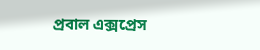প্রবাল এক্সপ্রেস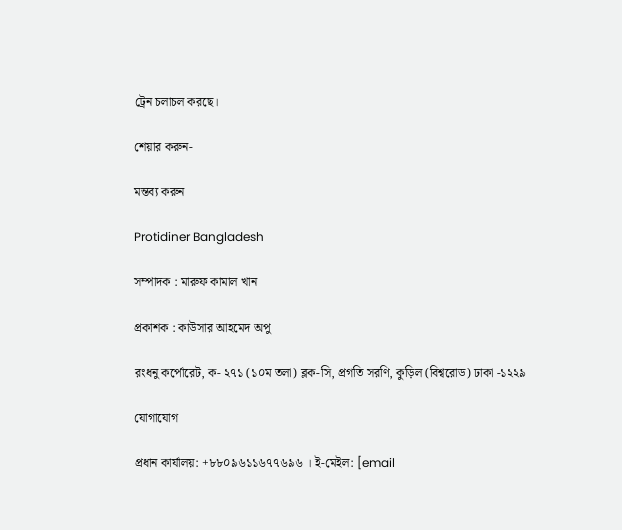ট্রেন চলাচল করছে।

শেয়ার করুন-

মন্তব্য করুন

Protidiner Bangladesh

সম্পাদক : মারুফ কামাল খান

প্রকাশক : কাউসার আহমেদ অপু

রংধনু কর্পোরেট, ক- ২৭১ (১০ম তলা) ব্লক-সি, প্রগতি সরণি, কুড়িল (বিশ্বরোড) ঢাকা -১২২৯

যোগাযোগ

প্রধান কার্যালয়: +৮৮০৯৬১১৬৭৭৬৯৬ । ই-মেইল: [email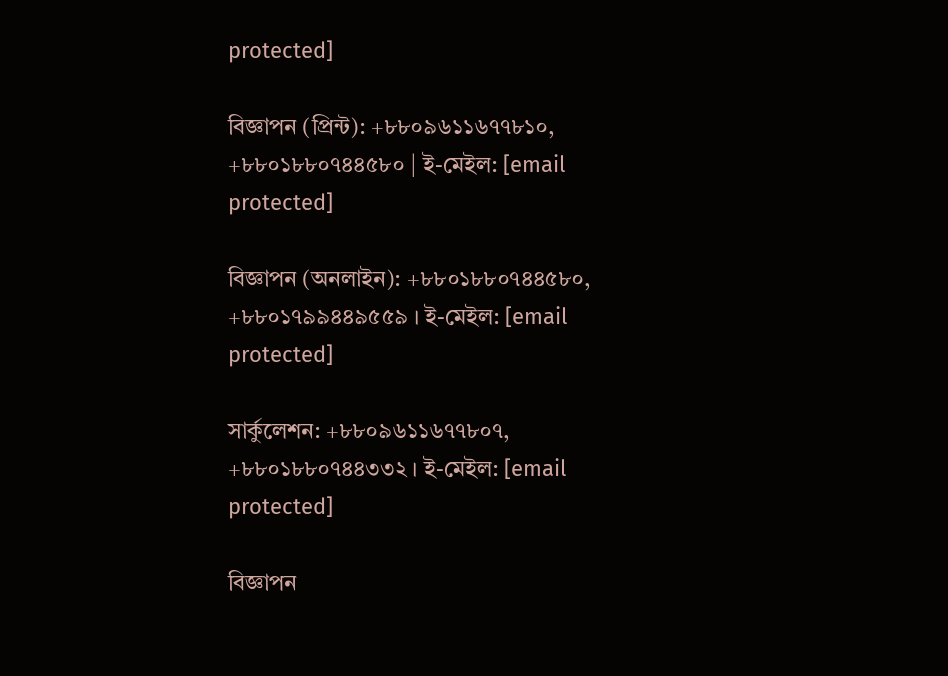protected]

বিজ্ঞাপন (প্রিন্ট): +৮৮০৯৬১১৬৭৭৮১০, +৮৮০১৮৮০৭৪৪৫৮০ | ই-মেইল: [email protected]

বিজ্ঞাপন (অনলাইন): +৮৮০১৮৮০৭৪৪৫৮০, +৮৮০১৭৯৯৪৪৯৫৫৯ । ই-মেইল: [email protected]

সার্কুলেশন: +৮৮০৯৬১১৬৭৭৮০৭, +৮৮০১৮৮০৭৪৪৩৩২ । ই-মেইল: [email protected]

বিজ্ঞাপন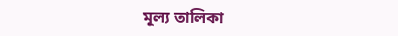মূল্য তালিকা